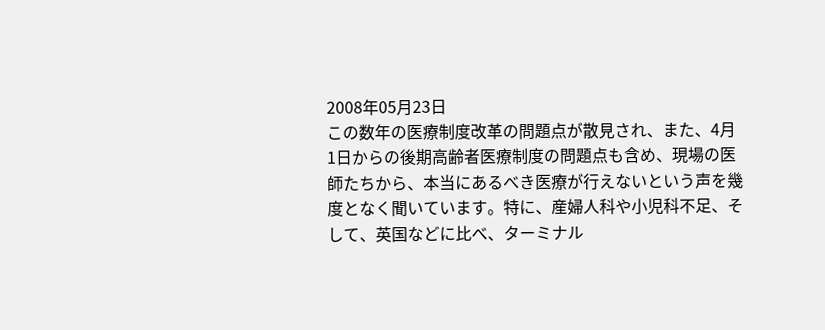2008年05月23日
この数年の医療制度改革の問題点が散見され、また、4月1日からの後期高齢者医療制度の問題点も含め、現場の医師たちから、本当にあるべき医療が行えないという声を幾度となく聞いています。特に、産婦人科や小児科不足、そして、英国などに比べ、ターミナル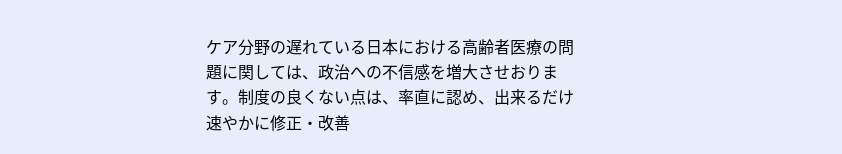ケア分野の遅れている日本における高齢者医療の問題に関しては、政治への不信感を増大させおります。制度の良くない点は、率直に認め、出来るだけ速やかに修正・改善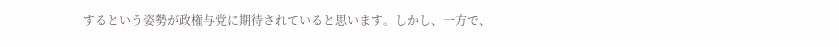するという姿勢が政権与党に期待されていると思います。しかし、一方で、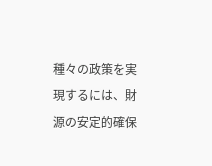種々の政策を実現するには、財源の安定的確保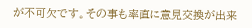が不可欠です。その事も率直に意見交換が出来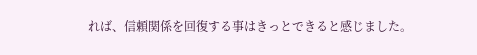れば、信頼関係を回復する事はきっとできると感じました。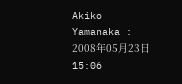Akiko Yamanaka : 2008年05月23日 15:06